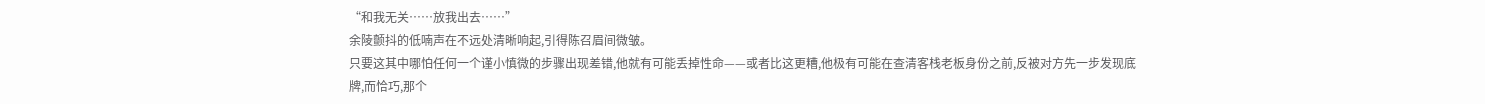“和我无关……放我出去……”
余陵颤抖的低喃声在不远处清晰响起,引得陈召眉间微皱。
只要这其中哪怕任何一个谨小慎微的步骤出现差错,他就有可能丢掉性命——或者比这更糟,他极有可能在查清客栈老板身份之前,反被对方先一步发现底牌,而恰巧,那个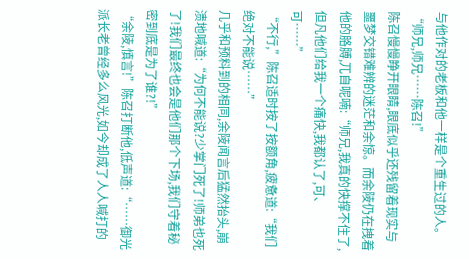与他作对的老板和他一样是个重生过的人。
“师兄,师兄……陈召!”
陈召慢慢睁开眼睛,眼底似乎还残留着现实与噩梦交错难辨的迷茫和余惊。而余陵仍在拽着他的胳膊,兀自呢喃:“师兄,我真的快撑不住了,但凡他们给我一个痛快,我都认了,可、可……”
“不行,”陈召适时按了按额角,疲惫道:“我们绝对不能说……”
几乎和预料到的相同,余陵闻言后猛然抬头,崩溃地喊道:“为何不能说?少掌门死了!师弟也死了!我们最终也会是他们那个下场,我们守着秘密到底是为了谁?!”
“余陵,慎言!”陈召打断他,低声道:“……御光派长老曾经多么风光,如今却成了人人喊打的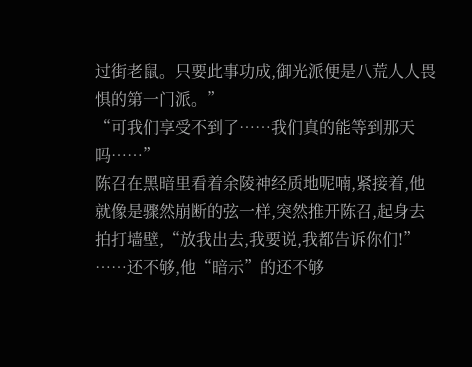过街老鼠。只要此事功成,御光派便是八荒人人畏惧的第一门派。”
“可我们享受不到了……我们真的能等到那天吗……”
陈召在黑暗里看着余陵神经质地呢喃,紧接着,他就像是骤然崩断的弦一样,突然推开陈召,起身去拍打墙壁,“放我出去,我要说,我都告诉你们!”
……还不够,他“暗示”的还不够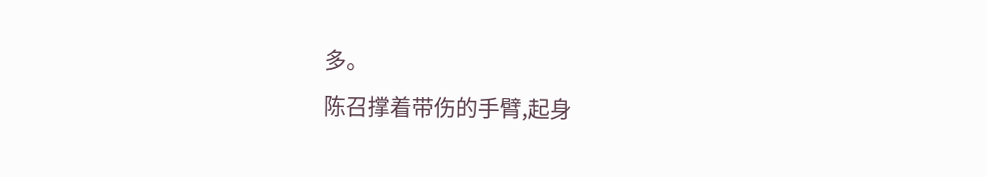多。
陈召撑着带伤的手臂,起身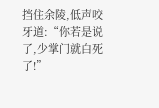挡住余陵,低声咬牙道:“你若是说了,少掌门就白死了!”